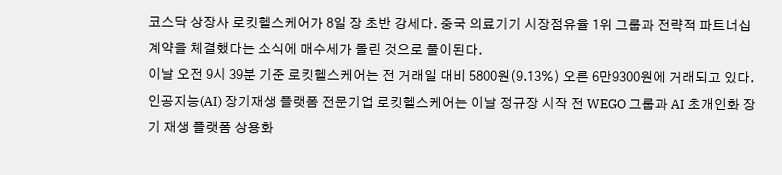코스닥 상장사 로킷헬스케어가 8일 장 초반 강세다. 중국 의료기기 시장점유율 1위 그룹과 전략적 파트너십 계약을 체결했다는 소식에 매수세가 몰린 것으로 풀이된다.
이날 오전 9시 39분 기준 로킷헬스케어는 전 거래일 대비 5800원(9.13%) 오른 6만9300원에 거래되고 있다.
인공지능(AI) 장기재생 플랫폼 전문기업 로킷헬스케어는 이날 정규장 시작 전 WEGO 그룹과 AI 초개인화 장기 재생 플랫폼 상용화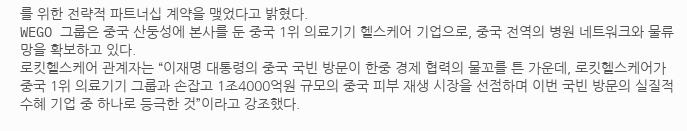를 위한 전략적 파트너십 계약을 맺었다고 밝혔다.
WEGO 그룹은 중국 산둥성에 본사를 둔 중국 1위 의료기기 헬스케어 기업으로, 중국 전역의 병원 네트워크와 물류망을 확보하고 있다.
로킷헬스케어 관계자는 “이재명 대통령의 중국 국빈 방문이 한중 경제 협력의 물꼬를 튼 가운데, 로킷헬스케어가 중국 1위 의료기기 그룹과 손잡고 1조4000억원 규모의 중국 피부 재생 시장을 선점하며 이번 국빈 방문의 실질적 수혜 기업 중 하나로 등극한 것”이라고 강조했다.